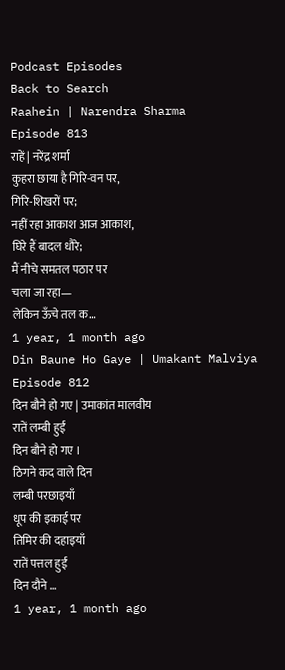Podcast Episodes
Back to Search
Raahein | Narendra Sharma
Episode 813
राहें | नरेंद्र शर्मा
कुहरा छाया है गिरि-वन पर,
गिरि-शिखरों पर;
नहीं रहा आकाश आज आकाश,
घिरे हैं बादल धौरे;
मैं नीचे समतल पठार पर
चला जा रहा—
लेकिन ऊँचे तल क…
1 year, 1 month ago
Din Baune Ho Gaye | Umakant Malviya
Episode 812
दिन बौने हो गए | उमाकांत मालवीय
रातें लम्बी हुईं
दिन बौने हो गए ।
ठिगने कद वाले दिन
लम्बी परछाइयाँ
धूप की इकाई पर
तिमिर की दहाइयाँ
रातें पत्तल हुईं
दिन दौने …
1 year, 1 month ago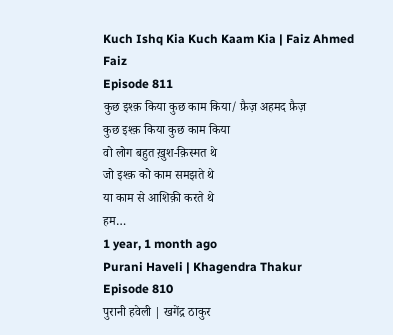Kuch Ishq Kia Kuch Kaam Kia | Faiz Ahmed Faiz
Episode 811
कुछ इश्क़ किया कुछ काम किया/ फ़ैज़ अहमद फ़ैज़
कुछ इश्क़ किया कुछ काम किया
वो लोग बहुत ख़ुश-क़िस्मत थे
जो इश्क़ को काम समझते थे
या काम से आशिक़ी करते थे
हम…
1 year, 1 month ago
Purani Haveli | Khagendra Thakur
Episode 810
पुरानी हवेली | खगेंद्र ठाकुर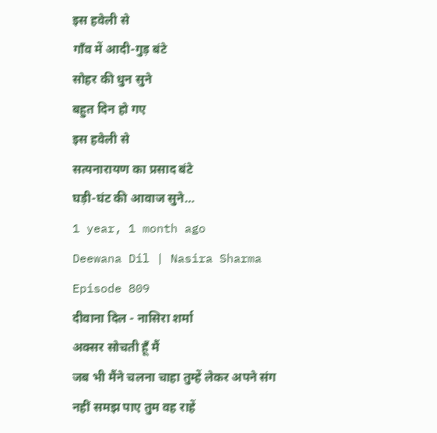इस हवेली से
गाँव में आदी-गुड़ बंटे
सोहर की धुन सुने
बहुत दिन हो गए
इस हवेली से
सत्यनारायण का प्रसाद बंटे
घड़ी-घंट की आवाज सुने…
1 year, 1 month ago
Deewana Dil | Nasira Sharma
Episode 809
दीवाना दिल - नासिरा शर्मा
अक्सर सोचती हूँ मैं
जब भी मैंने चलना चाहा तुम्हें लेकर अपने संग
नहीं समझ पाए तुम वह राहें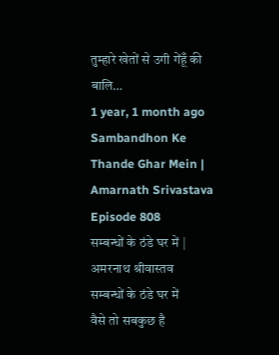तुम्हारे खेतों से उगी गेंहूँ की बालि…
1 year, 1 month ago
Sambandhon Ke Thande Ghar Mein | Amarnath Srivastava
Episode 808
सम्बन्धों के ठंडे घर में | अमरनाथ श्रीवास्तव
सम्बन्धों के ठंडे घर में
वैसे तो सबकुछ है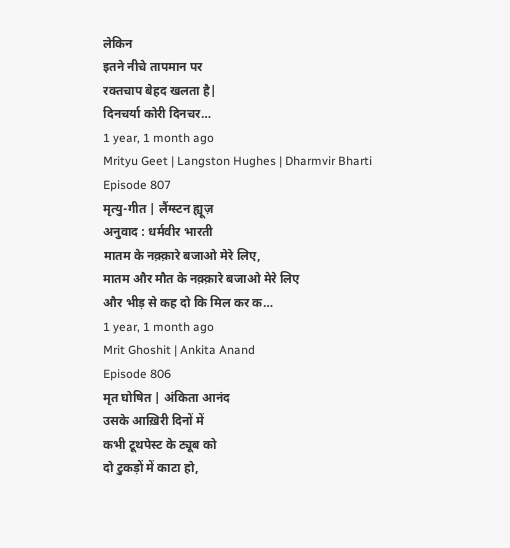लेकिन
इतने नीचे तापमान पर
रक्तचाप बेहद खलता है|
दिनचर्या कोरी दिनचर…
1 year, 1 month ago
Mrityu Geet | Langston Hughes | Dharmvir Bharti
Episode 807
मृत्यु-गीत | लैंग्स्टन ह्यूज़
अनुवाद : धर्मवीर भारती
मातम के नक़्क़ारे बजाओ मेरे लिए,
मातम और मौत के नक़्क़ारे बजाओ मेरे लिए
और भीड़ से कह दो कि मिल कर क…
1 year, 1 month ago
Mrit Ghoshit | Ankita Anand
Episode 806
मृत घोषित | अंकिता आनंद
उसके आख़िरी दिनों में
कभी टूथपेस्ट के ट्यूब को
दो टुकड़ों में काटा हो,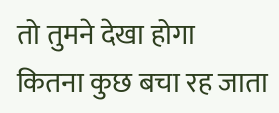तो तुमने देखा होगा
कितना कुछ बचा रह जाता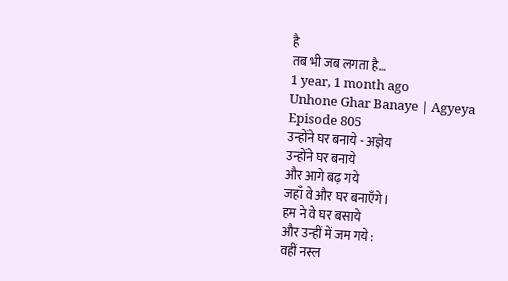है
तब भी जब लगता है…
1 year, 1 month ago
Unhone Ghar Banaye | Agyeya
Episode 805
उन्होंने घर बनाये - अज्ञेय
उन्होंने घर बनाये
और आगे बढ़ गये
जहाँ वे और घर बनाएँगे।
हम ने वे घर बसाये
और उन्हीं में जम गये :
वहीं नस्ल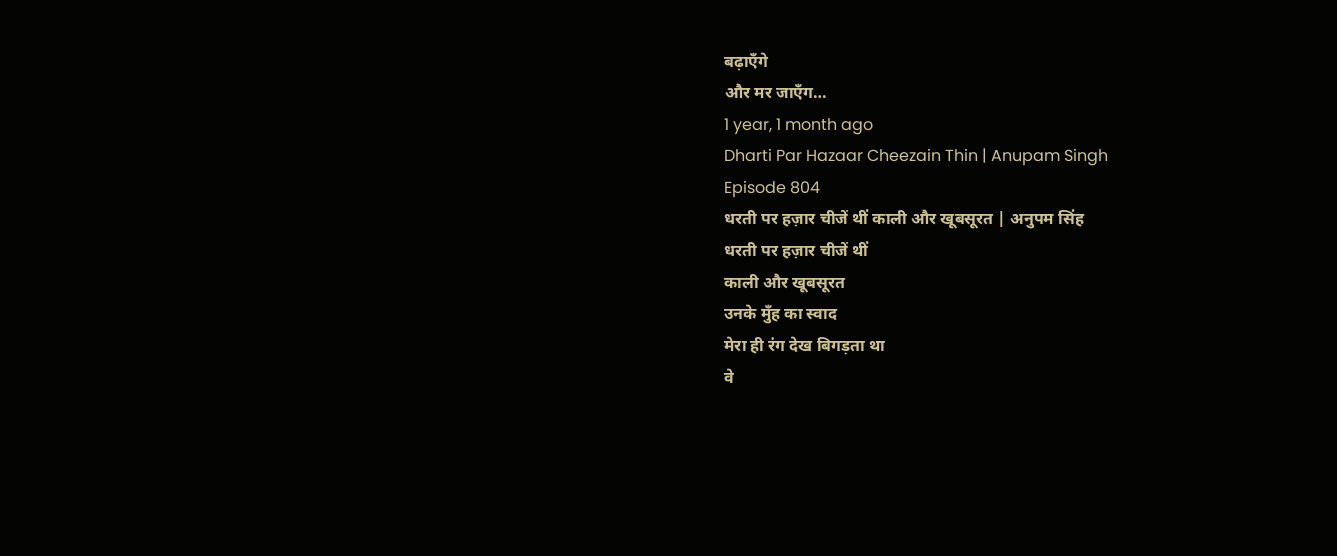बढ़ाएँगे
और मर जाएँग…
1 year, 1 month ago
Dharti Par Hazaar Cheezain Thin | Anupam Singh
Episode 804
धरती पर हज़ार चीजें थीं काली और खूबसूरत | अनुपम सिंह
धरती पर हज़ार चीजें थीं
काली और खूबसूरत
उनके मुँह का स्वाद
मेरा ही रंग देख बिगड़ता था
वे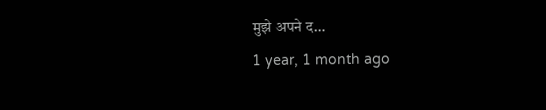मुझे अपने द…
1 year, 1 month ago